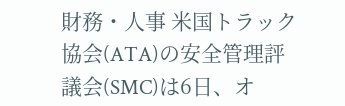財務・人事 米国トラック協会(ATA)の安全管理評議会(SMC)は6日、オ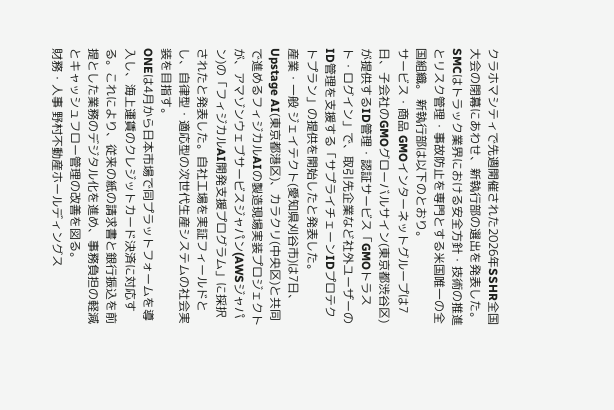クラホマシティで先週開催された2026年SSHR全国大会の閉幕にあわせ、新執行部の選出を発表した。SMCはトラック業界における安全方針・技術の推進とリスク管理・事故防止を専門とする米国唯一の全国組織。 新執行部は以下のとおり。
サービス・商品 GMOインターネットグループは7日、子会社のGMOグローバルサイン(東京都渋谷区)が提供するID管理・認証サービス「GMOトラスト・ログイン」で、取引先企業など社外ユーザーのID管理を支援する「サプライチェーンIDプロテクトプラン」の提供を開始したと発表した。
産業・一般 ジェイテクト(愛知県刈谷市)は7日、Upstage AI(東京都港区)、カラクリ(中央区)と共同で進めるフィジカルAIの製造現場実装プロジェクトが、アマゾンウェブサービスジャパン(AWSジャパン)の「フィジカルAI開発支援プログラム」に採択されたと発表した。自社工場を実証フィールドとし、自律型・適応型の次世代生産システムの社会実装を目指す。
ONEは4月から日本市場で同プラットフォームを導入し、海上運賃のクレジットカード決済に対応する。これにより、従来の紙の請求書と銀行振込を前提とした業務のデジタル化を進め、事務負担の軽減とキャッシュフロー管理の改善を図る。
財務・人事 野村不動産ホールディングス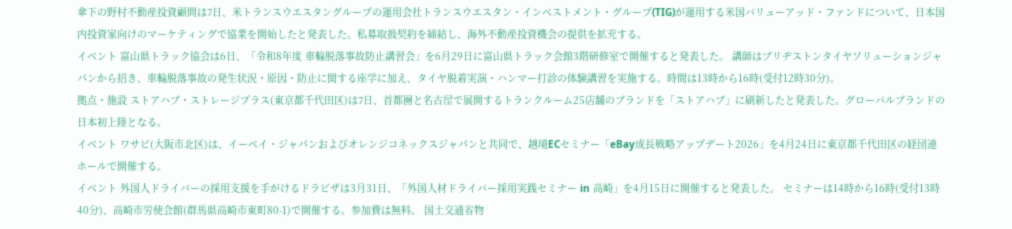傘下の野村不動産投資顧問は7日、米トランスウエスタングループの運用会社トランスウエスタン・インベストメント・グループ(TIG)が運用する米国バリューアッド・ファンドについて、日本国内投資家向けのマーケティングで協業を開始したと発表した。私募取扱契約を締結し、海外不動産投資機会の提供を拡充する。
イベント 富山県トラック協会は6日、「令和8年度 車輪脱落事故防止講習会」を6月29日に富山県トラック会館3階研修室で開催すると発表した。 講師はブリヂストンタイヤソリューションジャパンから招き、車輪脱落事故の発生状況・原因・防止に関する座学に加え、タイヤ脱着実演・ハンマー打診の体験講習を実施する。時間は13時から16時(受付12時30分)。
拠点・施設 ストアハブ・ストレージプラス(東京都千代田区)は7日、首都圏と名古屋で展開するトランクルーム25店舗のブランドを「ストアハブ」に刷新したと発表した。グローバルブランドの日本初上陸となる。
イベント ワサビ(大阪市北区)は、イーベイ・ジャパンおよびオレンジコネックスジャパンと共同で、越境ECセミナー「eBay成長戦略アップデート2026」を4月24日に東京都千代田区の経団連ホールで開催する。
イベント 外国人ドライバーの採用支援を手がけるドラビザは3月31日、「外国人材ドライバー採用実践セミナー in 高崎」を4月15日に開催すると発表した。 セミナーは14時から16時(受付13時40分)、高崎市労使会館(群馬県高崎市東町80-1)で開催する。参加費は無料。 国土交通省物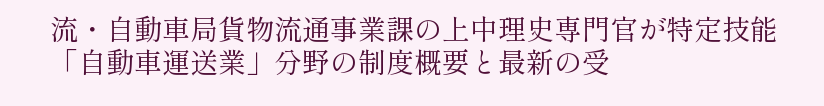流・自動車局貨物流通事業課の上中理史専門官が特定技能「自動車運送業」分野の制度概要と最新の受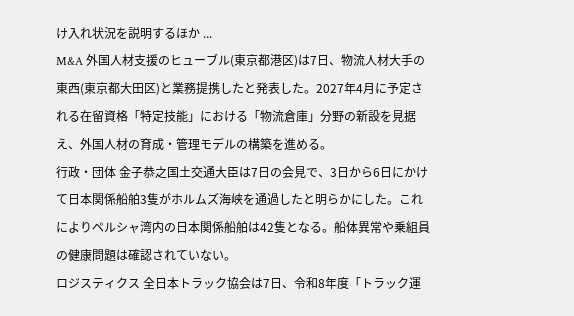け入れ状況を説明するほか ...
M&A 外国人材支援のヒューブル(東京都港区)は7日、物流人材大手の東西(東京都大田区)と業務提携したと発表した。2027年4月に予定される在留資格「特定技能」における「物流倉庫」分野の新設を見据え、外国人材の育成・管理モデルの構築を進める。
行政・団体 金子恭之国土交通大臣は7日の会見で、3日から6日にかけて日本関係船舶3隻がホルムズ海峡を通過したと明らかにした。これによりペルシャ湾内の日本関係船舶は42隻となる。船体異常や乗組員の健康問題は確認されていない。
ロジスティクス 全日本トラック協会は7日、令和8年度「トラック運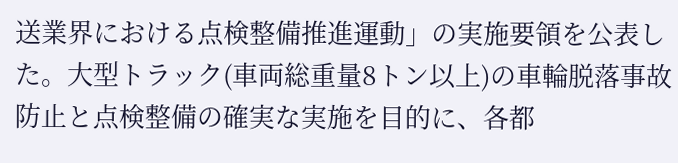送業界における点検整備推進運動」の実施要領を公表した。大型トラック(車両総重量8トン以上)の車輪脱落事故防止と点検整備の確実な実施を目的に、各都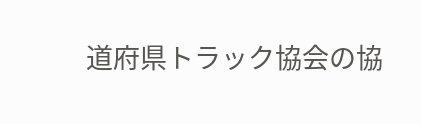道府県トラック協会の協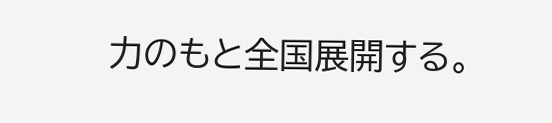力のもと全国展開する。